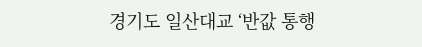경기도 일산대교 ‘반값 통행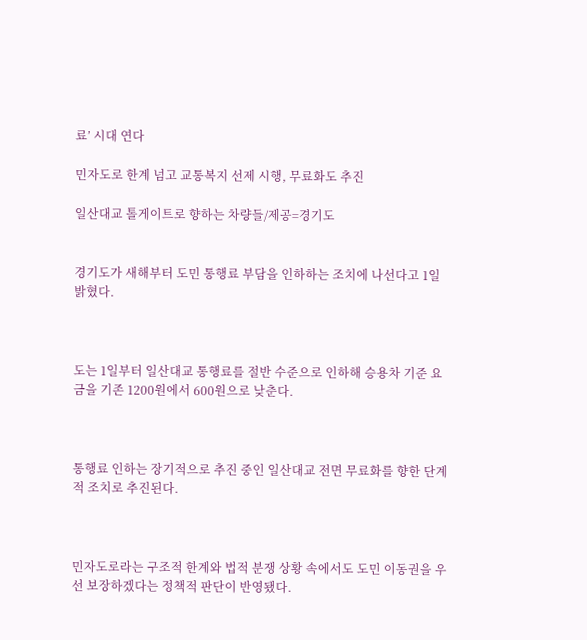료’ 시대 연다

민자도로 한계 넘고 교통복지 선제 시행, 무료화도 추진

일산대교 톨게이트로 향하는 차량들/제공=경기도


경기도가 새해부터 도민 통행료 부담을 인하하는 조치에 나선다고 1일 밝혔다.



도는 1일부터 일산대교 통행료를 절반 수준으로 인하해 승용차 기준 요금을 기존 1200원에서 600원으로 낮춘다.



통행료 인하는 장기적으로 추진 중인 일산대교 전면 무료화를 향한 단계적 조치로 추진된다.



민자도로라는 구조적 한계와 법적 분쟁 상황 속에서도 도민 이동권을 우선 보장하겠다는 정책적 판단이 반영됐다.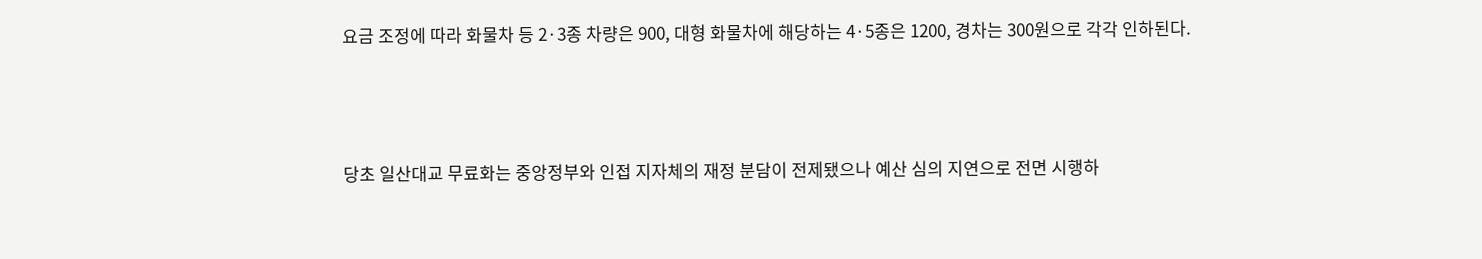요금 조정에 따라 화물차 등 2·3종 차량은 900, 대형 화물차에 해당하는 4·5종은 1200, 경차는 300원으로 각각 인하된다.



당초 일산대교 무료화는 중앙정부와 인접 지자체의 재정 분담이 전제됐으나 예산 심의 지연으로 전면 시행하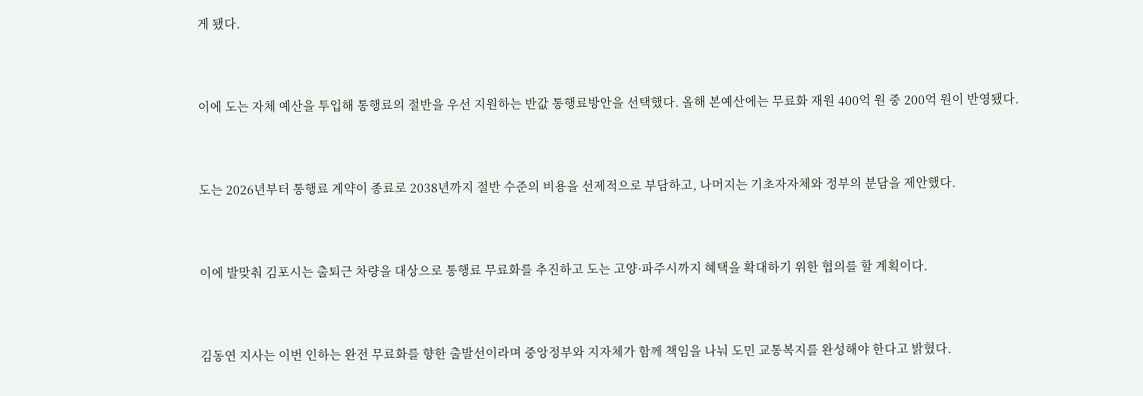게 됐다.



이에 도는 자체 예산을 투입해 통행료의 절반을 우선 지원하는 반값 통행료방안을 선택했다. 올해 본예산에는 무료화 재원 400억 원 중 200억 원이 반영됐다.



도는 2026년부터 통행료 계약이 종료로 2038년까지 절반 수준의 비용을 선제적으로 부담하고, 나머지는 기초자자체와 정부의 분담을 제안했다.



이에 발맞춰 김포시는 출퇴근 차량을 대상으로 통행료 무료화를 추진하고 도는 고양·파주시까지 혜택을 확대하기 위한 협의를 할 계획이다.



김동연 지사는 이번 인하는 완전 무료화를 향한 출발선이라며 중앙정부와 지자체가 함께 책임을 나눠 도민 교통복지를 완성해야 한다고 밝혔다.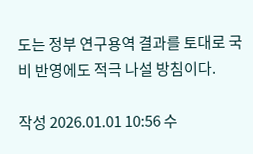도는 정부 연구용역 결과를 토대로 국비 반영에도 적극 나설 방침이다.

작성 2026.01.01 10:56 수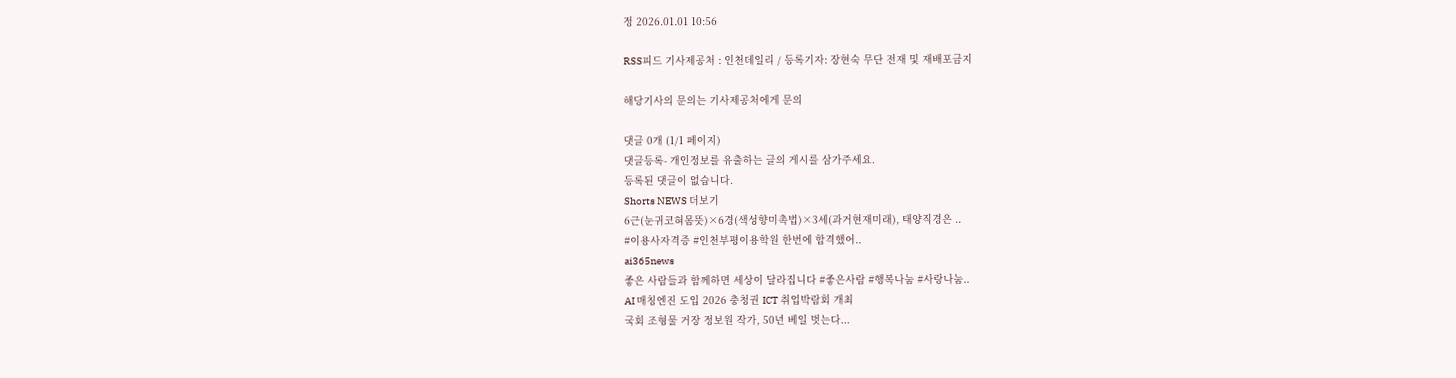정 2026.01.01 10:56

RSS피드 기사제공처 : 인천데일리 / 등록기자: 장현숙 무단 전재 및 재배포금지

해당기사의 문의는 기사제공처에게 문의

댓글 0개 (1/1 페이지)
댓글등록- 개인정보를 유출하는 글의 게시를 삼가주세요.
등록된 댓글이 없습니다.
Shorts NEWS 더보기
6근(눈귀코혀몸뜻)×6경(색성향미촉법)×3세(과거현재미래), 태양직경은 ..
#이용사자격증 #인천부평이용학원 한번에 합격했어..
ai365news
좋은 사람들과 함께하면 세상이 달라집니다 #좋은사람 #행복나눔 #사랑나눔..
AI 매칭엔진 도입 2026 충청권 ICT 취업박람회 개최
국회 조형물 거장 정보원 작가, 50년 베일 벗는다...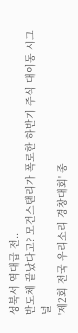성북서 역대급 전..
반도체 끝났다고? 모건스탠리가 폭로한 하반기 주식 대이동 시그널
'제2회 전국 우리소리 경창대회' 종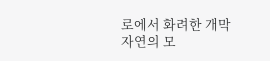로에서 화려한 개막
자연의 모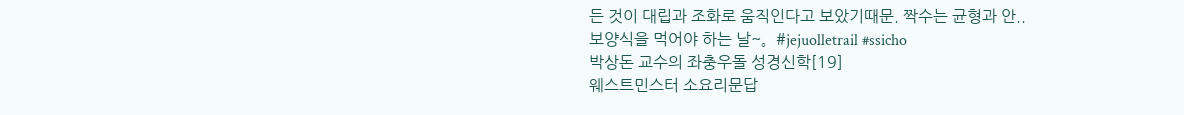든 것이 대립과 조화로 움직인다고 보았기때문. 짝수는 균형과 안..
보양식을 먹어야 하는 날~。#jejuolletrail #ssicho
박상돈 교수의 좌충우돌 성경신학[19]
웨스트민스터 소요리문답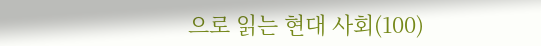으로 읽는 현대 사회(100)